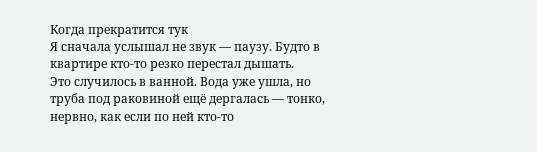Когда прекратится тук
Я сначала услышал не звук — паузу. Будто в квартире кто-то резко перестал дышать.
Это случилось в ванной. Вода уже ушла, но труба под раковиной ещё дергалась — тонко, нервно, как если по ней кто-то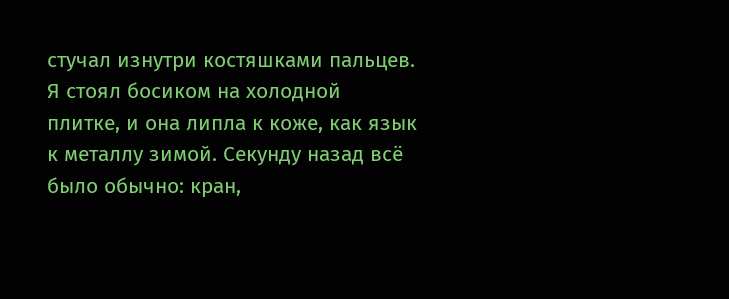стучал изнутри костяшками пальцев. Я стоял босиком на холодной плитке, и она липла к коже, как язык к металлу зимой. Секунду назад всё было обычно: кран,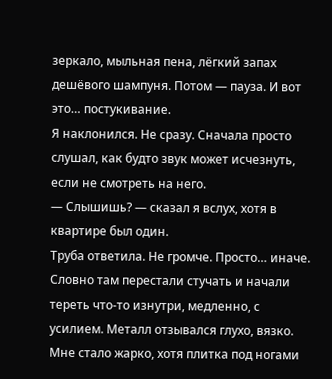зеркало, мыльная пена, лёгкий запах дешёвого шампуня. Потом — пауза. И вот это… постукивание.
Я наклонился. Не сразу. Сначала просто слушал, как будто звук может исчезнуть, если не смотреть на него.
— Слышишь? — сказал я вслух, хотя в квартире был один.
Труба ответила. Не громче. Просто… иначе. Словно там перестали стучать и начали тереть что-то изнутри, медленно, с усилием. Металл отзывался глухо, вязко. Мне стало жарко, хотя плитка под ногами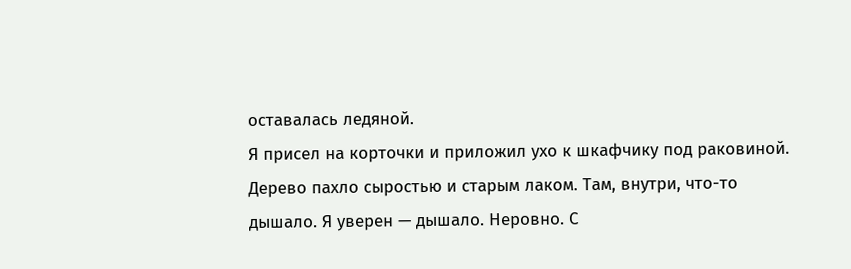оставалась ледяной.
Я присел на корточки и приложил ухо к шкафчику под раковиной. Дерево пахло сыростью и старым лаком. Там, внутри, что-то дышало. Я уверен — дышало. Неровно. С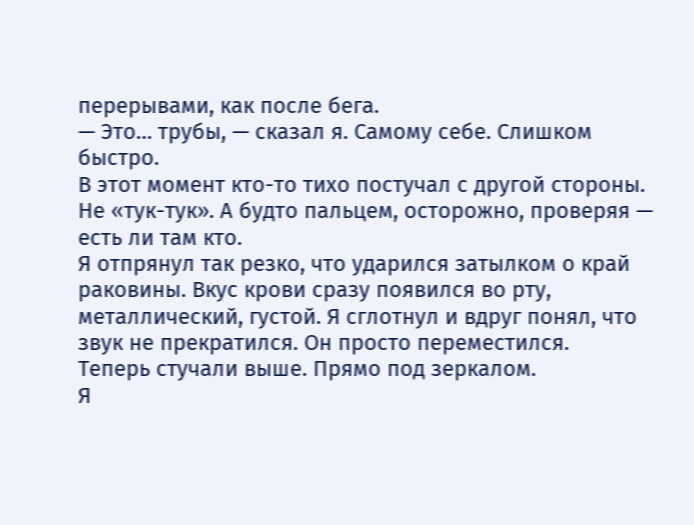перерывами, как после бега.
— Это… трубы, — сказал я. Самому себе. Слишком быстро.
В этот момент кто-то тихо постучал с другой стороны.
Не «тук-тук». А будто пальцем, осторожно, проверяя — есть ли там кто.
Я отпрянул так резко, что ударился затылком о край раковины. Вкус крови сразу появился во рту, металлический, густой. Я сглотнул и вдруг понял, что звук не прекратился. Он просто переместился.
Теперь стучали выше. Прямо под зеркалом.
Я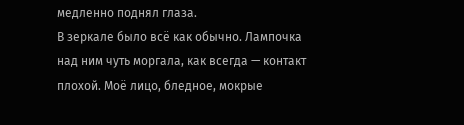медленно поднял глаза.
В зеркале было всё как обычно. Лампочка над ним чуть моргала, как всегда — контакт плохой. Моё лицо, бледное, мокрые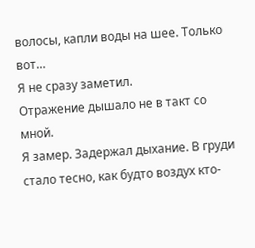волосы, капли воды на шее. Только вот…
Я не сразу заметил.
Отражение дышало не в такт со мной.
Я замер. Задержал дыхание. В груди стало тесно, как будто воздух кто-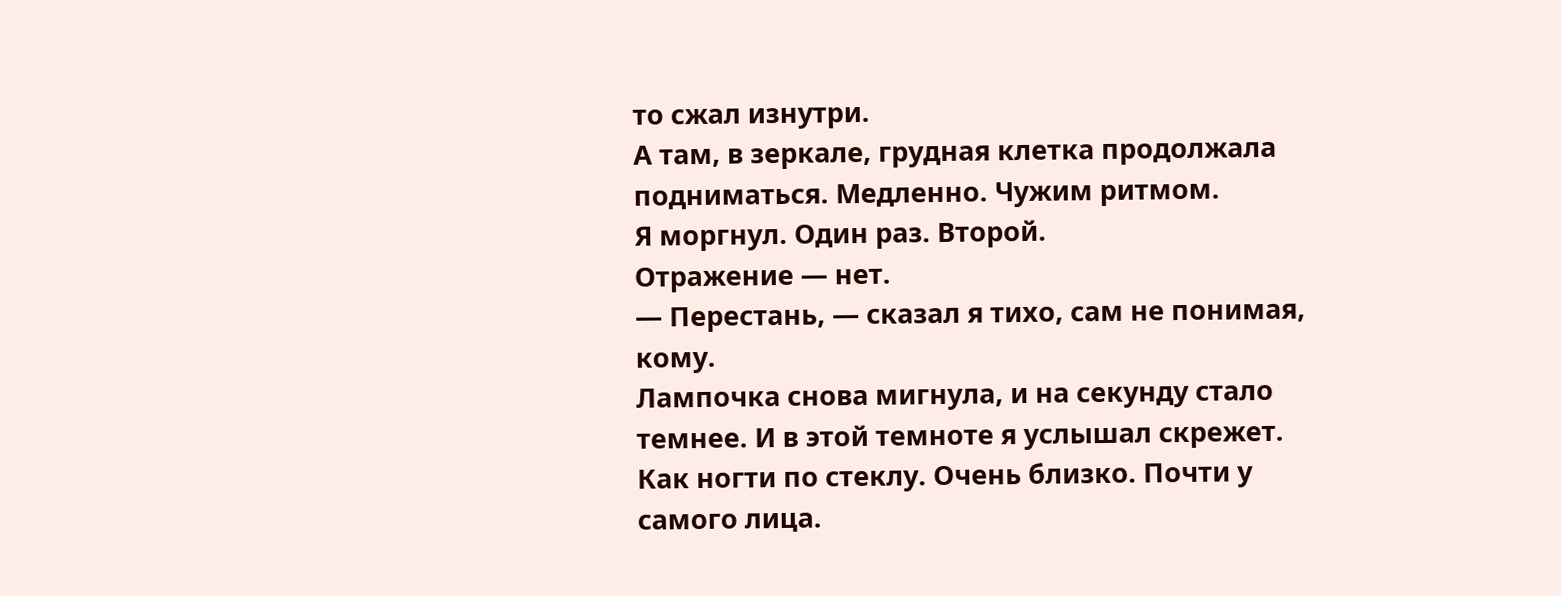то сжал изнутри.
А там, в зеркале, грудная клетка продолжала подниматься. Медленно. Чужим ритмом.
Я моргнул. Один раз. Второй.
Отражение — нет.
— Перестань, — сказал я тихо, сам не понимая, кому.
Лампочка снова мигнула, и на секунду стало темнее. И в этой темноте я услышал скрежет. Как ногти по стеклу. Очень близко. Почти у самого лица.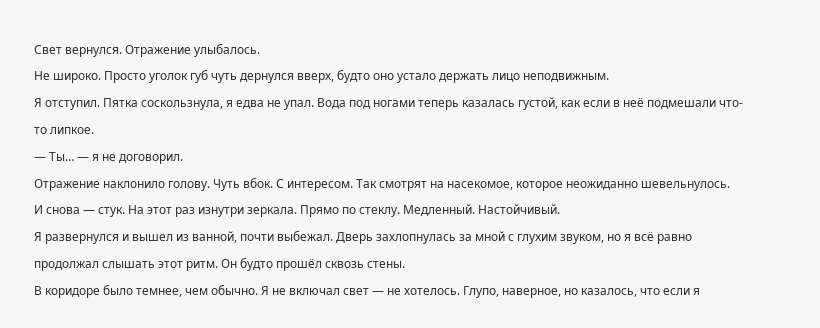Свет вернулся. Отражение улыбалось.
Не широко. Просто уголок губ чуть дернулся вверх, будто оно устало держать лицо неподвижным.
Я отступил. Пятка соскользнула, я едва не упал. Вода под ногами теперь казалась густой, как если в неё подмешали что-то липкое.
— Ты… — я не договорил.
Отражение наклонило голову. Чуть вбок. С интересом. Так смотрят на насекомое, которое неожиданно шевельнулось.
И снова — стук. На этот раз изнутри зеркала. Прямо по стеклу. Медленный. Настойчивый.
Я развернулся и вышел из ванной, почти выбежал. Дверь захлопнулась за мной с глухим звуком, но я всё равно продолжал слышать этот ритм. Он будто прошёл сквозь стены.
В коридоре было темнее, чем обычно. Я не включал свет — не хотелось. Глупо, наверное, но казалось, что если я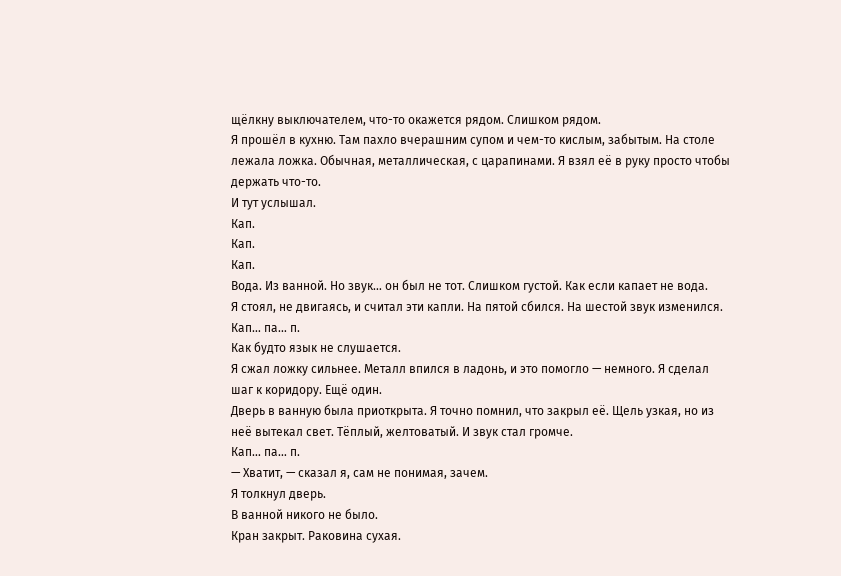щёлкну выключателем, что-то окажется рядом. Слишком рядом.
Я прошёл в кухню. Там пахло вчерашним супом и чем-то кислым, забытым. На столе лежала ложка. Обычная, металлическая, с царапинами. Я взял её в руку просто чтобы держать что-то.
И тут услышал.
Кап.
Кап.
Кап.
Вода. Из ванной. Но звук… он был не тот. Слишком густой. Как если капает не вода.
Я стоял, не двигаясь, и считал эти капли. На пятой сбился. На шестой звук изменился.
Кап… па… п.
Как будто язык не слушается.
Я сжал ложку сильнее. Металл впился в ладонь, и это помогло — немного. Я сделал шаг к коридору. Ещё один.
Дверь в ванную была приоткрыта. Я точно помнил, что закрыл её. Щель узкая, но из неё вытекал свет. Тёплый, желтоватый. И звук стал громче.
Кап… па… п.
— Хватит, — сказал я, сам не понимая, зачем.
Я толкнул дверь.
В ванной никого не было.
Кран закрыт. Раковина сухая.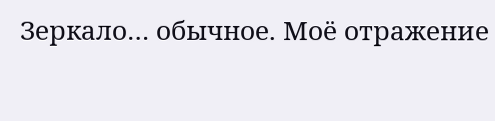Зеркало… обычное. Моё отражение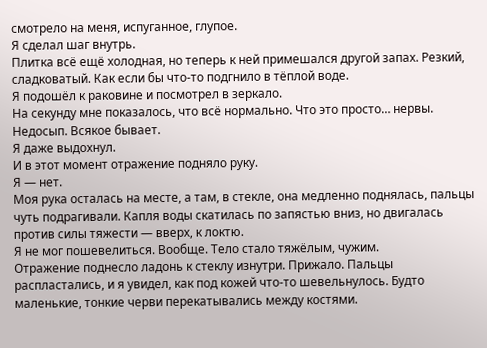смотрело на меня, испуганное, глупое.
Я сделал шаг внутрь.
Плитка всё ещё холодная, но теперь к ней примешался другой запах. Резкий, сладковатый. Как если бы что-то подгнило в тёплой воде.
Я подошёл к раковине и посмотрел в зеркало.
На секунду мне показалось, что всё нормально. Что это просто… нервы. Недосып. Всякое бывает.
Я даже выдохнул.
И в этот момент отражение подняло руку.
Я — нет.
Моя рука осталась на месте, а там, в стекле, она медленно поднялась, пальцы чуть подрагивали. Капля воды скатилась по запястью вниз, но двигалась против силы тяжести — вверх, к локтю.
Я не мог пошевелиться. Вообще. Тело стало тяжёлым, чужим.
Отражение поднесло ладонь к стеклу изнутри. Прижало. Пальцы распластались, и я увидел, как под кожей что-то шевельнулось. Будто маленькие, тонкие черви перекатывались между костями.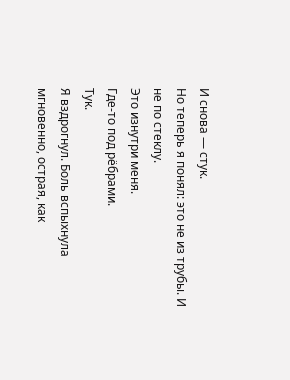И снова — стук.
Но теперь я понял: это не из трубы. И не по стеклу.
Это изнутри меня.
Где-то под рёбрами.
Тук.
Я вздрогнул. Боль вспыхнула мгновенно, острая, как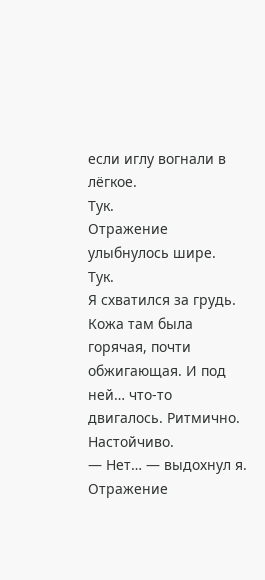если иглу вогнали в лёгкое.
Тук.
Отражение улыбнулось шире.
Тук.
Я схватился за грудь. Кожа там была горячая, почти обжигающая. И под ней… что-то двигалось. Ритмично. Настойчиво.
— Нет… — выдохнул я.
Отражение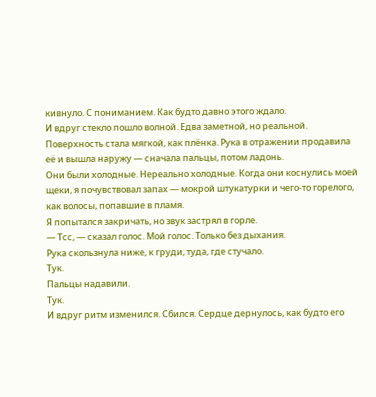кивнуло. С пониманием. Как будто давно этого ждало.
И вдруг стекло пошло волной. Едва заметной, но реальной. Поверхность стала мягкой, как плёнка. Рука в отражении продавила её и вышла наружу — сначала пальцы, потом ладонь.
Они были холодные. Нереально холодные. Когда они коснулись моей щеки, я почувствовал запах — мокрой штукатурки и чего-то горелого, как волосы, попавшие в пламя.
Я попытался закричать, но звук застрял в горле.
— Тсс, — сказал голос. Мой голос. Только без дыхания.
Рука скользнула ниже, к груди, туда, где стучало.
Тук.
Пальцы надавили.
Тук.
И вдруг ритм изменился. Сбился. Сердце дернулось, как будто его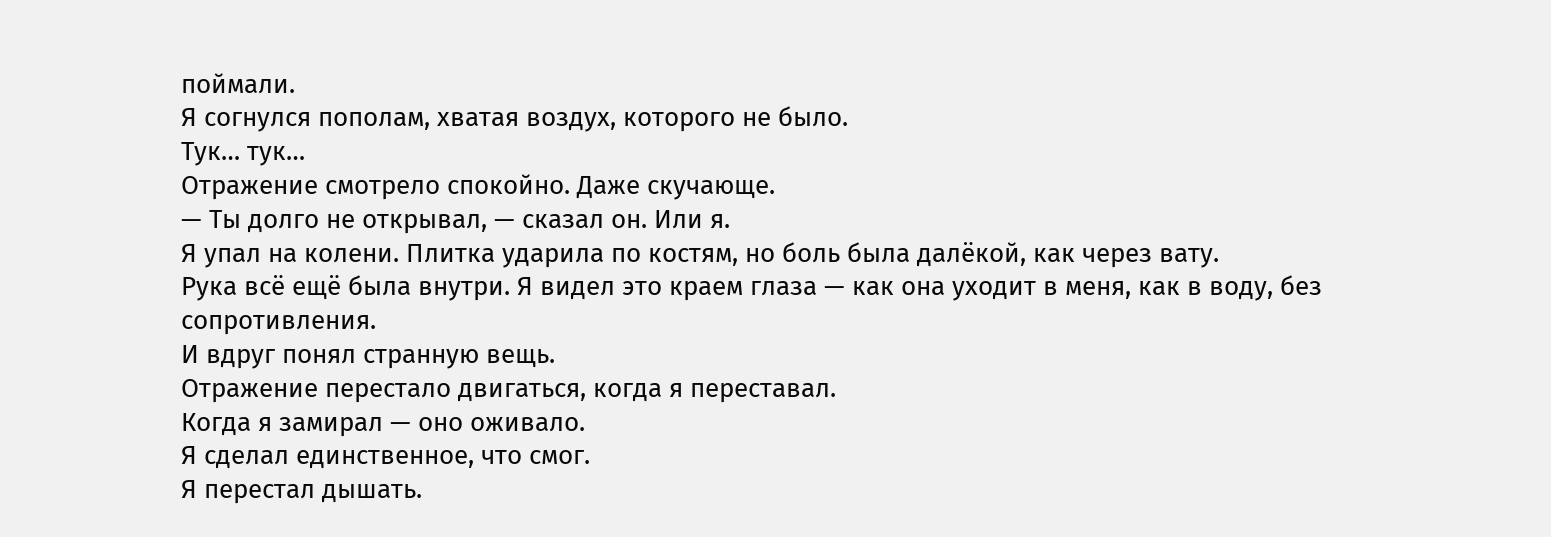поймали.
Я согнулся пополам, хватая воздух, которого не было.
Тук… тук…
Отражение смотрело спокойно. Даже скучающе.
— Ты долго не открывал, — сказал он. Или я.
Я упал на колени. Плитка ударила по костям, но боль была далёкой, как через вату.
Рука всё ещё была внутри. Я видел это краем глаза — как она уходит в меня, как в воду, без сопротивления.
И вдруг понял странную вещь.
Отражение перестало двигаться, когда я переставал.
Когда я замирал — оно оживало.
Я сделал единственное, что смог.
Я перестал дышать.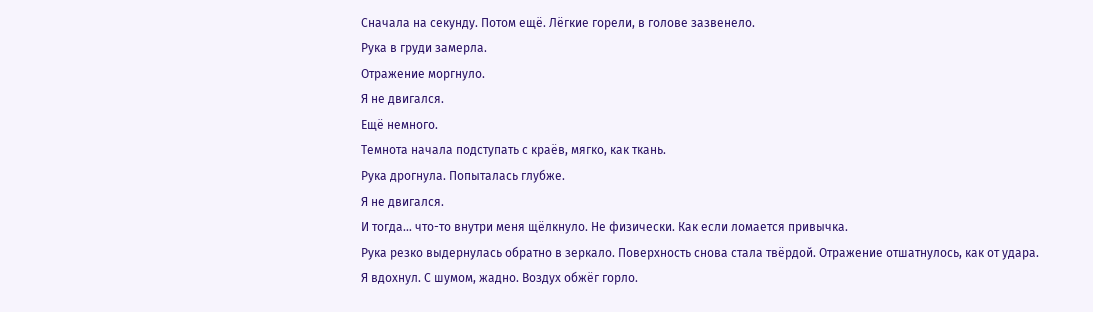Сначала на секунду. Потом ещё. Лёгкие горели, в голове зазвенело.
Рука в груди замерла.
Отражение моргнуло.
Я не двигался.
Ещё немного.
Темнота начала подступать с краёв, мягко, как ткань.
Рука дрогнула. Попыталась глубже.
Я не двигался.
И тогда… что-то внутри меня щёлкнуло. Не физически. Как если ломается привычка.
Рука резко выдернулась обратно в зеркало. Поверхность снова стала твёрдой. Отражение отшатнулось, как от удара.
Я вдохнул. С шумом, жадно. Воздух обжёг горло.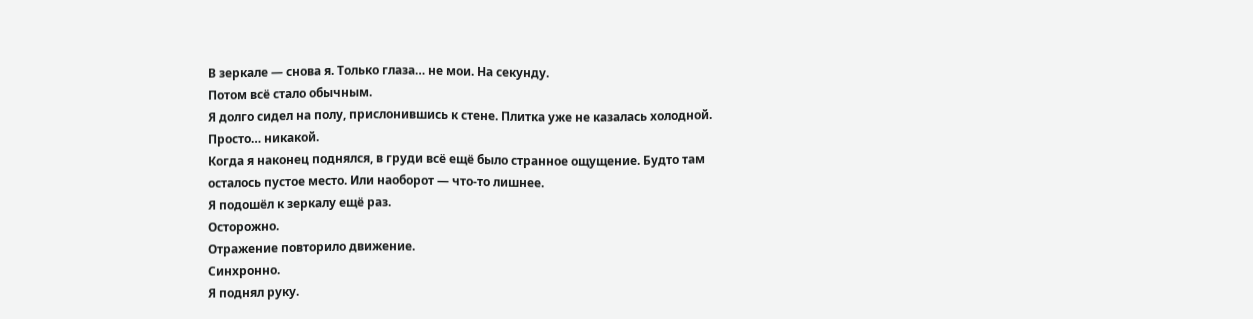В зеркале — снова я. Только глаза… не мои. На секунду.
Потом всё стало обычным.
Я долго сидел на полу, прислонившись к стене. Плитка уже не казалась холодной. Просто… никакой.
Когда я наконец поднялся, в груди всё ещё было странное ощущение. Будто там осталось пустое место. Или наоборот — что-то лишнее.
Я подошёл к зеркалу ещё раз.
Осторожно.
Отражение повторило движение.
Синхронно.
Я поднял руку.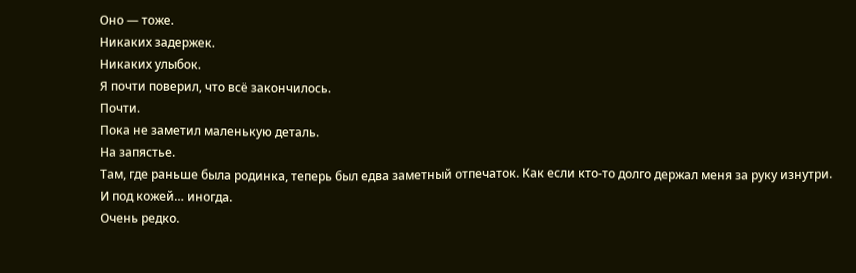Оно — тоже.
Никаких задержек.
Никаких улыбок.
Я почти поверил, что всё закончилось.
Почти.
Пока не заметил маленькую деталь.
На запястье.
Там, где раньше была родинка, теперь был едва заметный отпечаток. Как если кто-то долго держал меня за руку изнутри.
И под кожей… иногда.
Очень редко.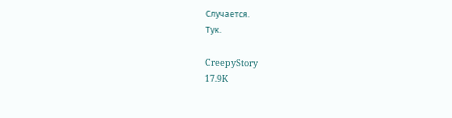Случается.
Тук.

CreepyStory
17.9K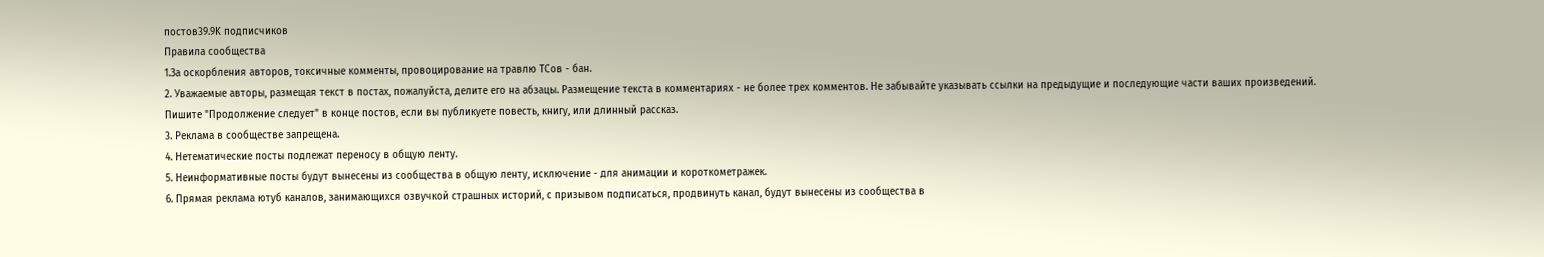постов39.9K подписчиков
Правила сообщества
1.За оскорбления авторов, токсичные комменты, провоцирование на травлю ТСов - бан.
2. Уважаемые авторы, размещая текст в постах, пожалуйста, делите его на абзацы. Размещение текста в комментариях - не более трех комментов. Не забывайте указывать ссылки на предыдущие и последующие части ваших произведений. Пишите "Продолжение следует" в конце постов, если вы публикуете повесть, книгу, или длинный рассказ.
3. Реклама в сообществе запрещена.
4. Нетематические посты подлежат переносу в общую ленту.
5. Неинформативные посты будут вынесены из сообщества в общую ленту, исключение - для анимации и короткометражек.
6. Прямая реклама ютуб каналов, занимающихся озвучкой страшных историй, с призывом подписаться, продвинуть канал, будут вынесены из сообщества в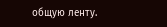общую ленту.